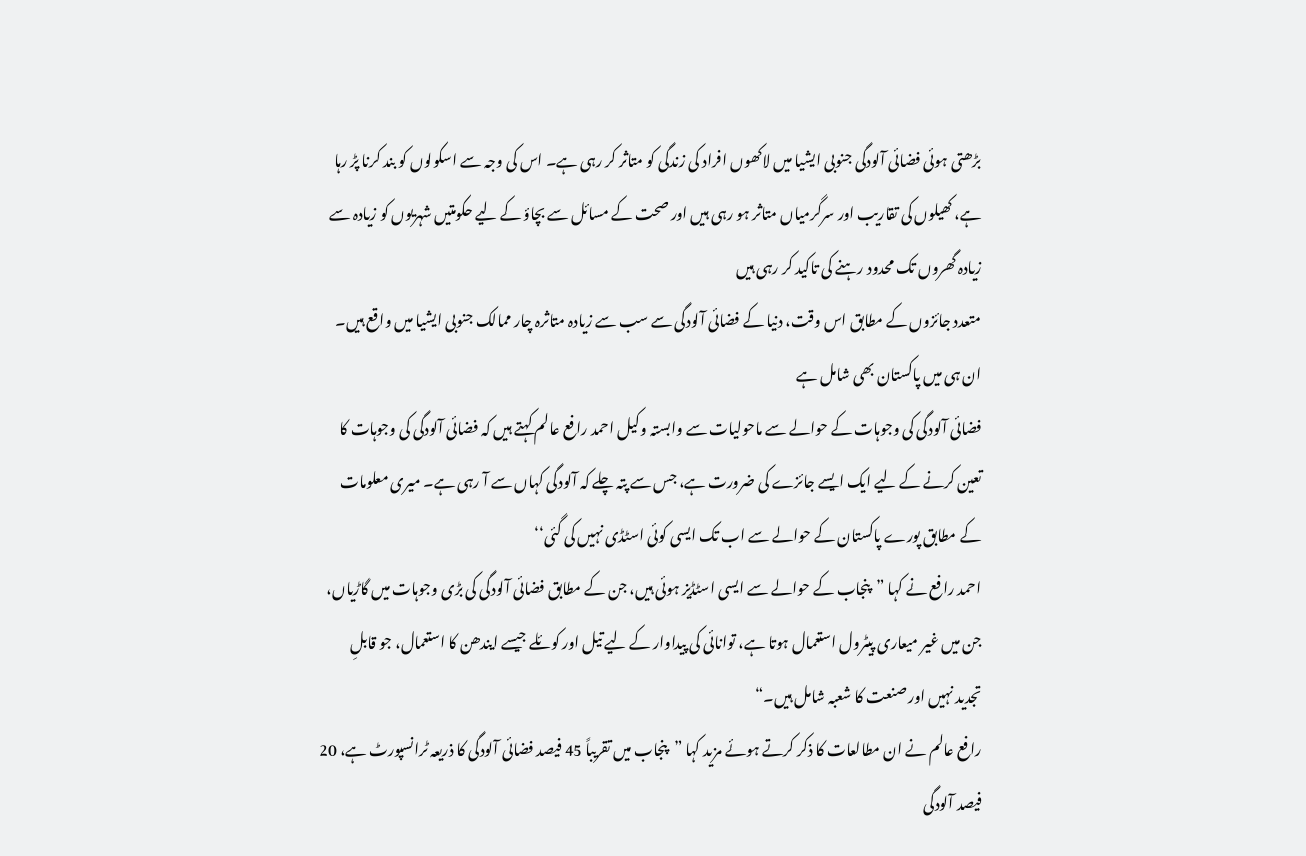بڑھتی ہوئی فضائی آلودگی جنوبی ایشیا میں لاکھوں افراد کی زندگی کو متاثر کر رہی ہے۔ اس کی وجہ سے اسکولوں کو بند کرنا پڑ رہا ہے، کھیلوں کی تقاریب اور سرگرمیاں متاثر ہو رہی ہیں اور صحت کے مسائل سے بچاؤ کے لیے حکومتیں شہریوں کو زیادہ سے زیادہ گھروں تک محدود رہنے کی تاکید کر رہی ہیں
متعدد جائزوں کے مطابق اس وقت، دنیا کے فضائی آلودگی سے سب سے زیادہ متاثرہ چار ممالک جنوبی ایشیا میں واقع ہیں۔ ان ہی میں پاکستان بھی شامل ہے
فضائی آلودگی کی وجوہات کے حوالے سے ماحولیات سے وابستہ وکیل احمد رافع عالم کہتے ہیں کہ فضائی آلودگی کی وجوہات کا تعین کرنے کے لیے ایک ایسے جائزے کی ضرورت ہے، جس سے پتہ چلے کہ آلودگی کہاں سے آ رہی ہے۔ میری معلومات کے مطابق پورے پاکستان کے حوالے سے اب تک ایسی کوئی اسٹڈی نہیں کی گئی‘‘
احمد رافع نے کہا ”پنجاب کے حوالے سے ایسی اسٹڈیز ہوئی ہیں، جن کے مطابق فضائی آلودگی کی بڑی وجوہات میں گاڑیاں، جن میں غیر میعاری پیٹرول استعمال ہوتا ہے، توانائی کی پیداوار کے لیے تیل اور کوئلے جیسے ایندھن کا استعمال، جو قابلِ تجدید نہیں اور صنعت کا شعبہ شامل ہیں۔“
رافع عالم نے ان مطالعات کا ذکر کرتے ہوئے مزید کہا ”پنجاب میں تقریباً 45 فیصد فضائی آلودگی کا ذریعہ ٹرانسپورٹ ہے، 20 فیصد آلودگی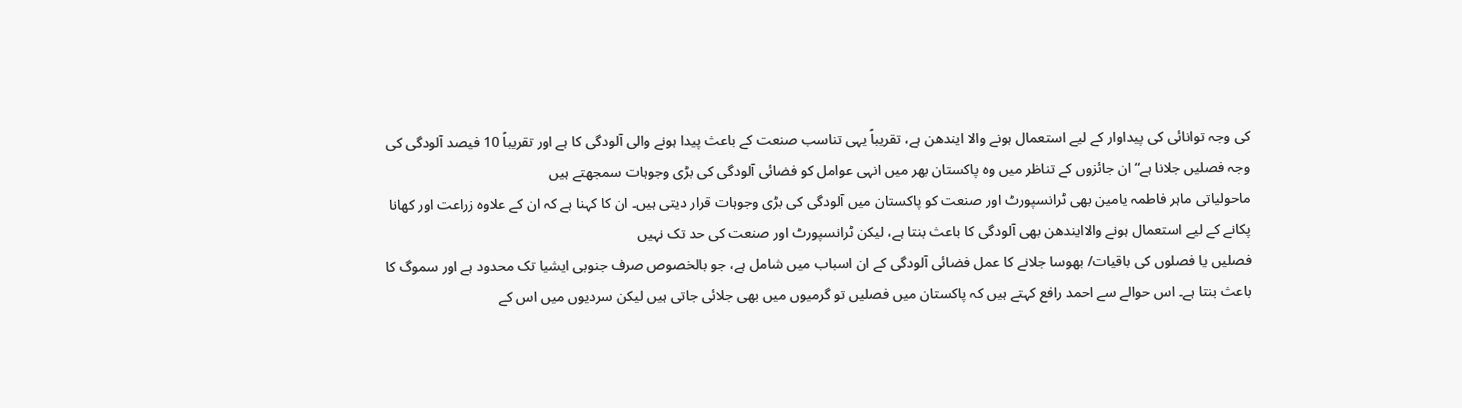کی وجہ توانائی کی پیداوار کے لیے استعمال ہونے والا ایندھن ہے، تقریباً یہی تناسب صنعت کے باعث پیدا ہونے والی آلودگی کا ہے اور تقریباً 10 فیصد آلودگی کی وجہ فصلیں جلانا ہے“ ان جائزوں کے تناظر میں وہ پاکستان بھر میں انہی عوامل کو فضائی آلودگی کی بڑی وجوہات سمجھتے ہیں
ماحولیاتی ماہر فاطمہ یامین بھی ٹرانسپورٹ اور صنعت کو پاکستان میں آلودگی کی بڑی وجوہات قرار دیتی ہیں۔ ان کا کہنا ہے کہ ان کے علاوہ زراعت اور کھانا پکانے کے لیے استعمال ہونے والاایندھن بھی آلودگی کا باعث بنتا ہے، لیکن ٹرانسپورٹ اور صنعت کی حد تک نہیں
فصلیں یا فصلوں کی باقیات/ بھوسا جلانے کا عمل فضائی آلودگی کے ان اسباب میں شامل ہے، جو بالخصوص صرف جنوبی ایشیا تک محدود ہے اور سموگ کا باعث بنتا ہے۔ اس حوالے سے احمد رافع کہتے ہیں کہ پاکستان میں فصلیں تو گرمیوں میں بھی جلائی جاتی ہیں لیکن سردیوں میں اس کے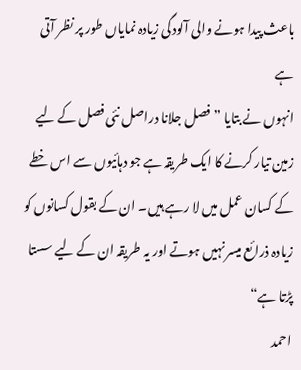باعث پیدا ہونے والی آلودگی زیادہ نمایاں طور پر نظر آتی ہے
انہوں نے بتایا ”فصل جلانا دراصل نئی فصل کے لیے زمین تیار کرنے کا ایک طریقہ ہے جو دہائیوں سے اس خطے کے کسان عمل میں لا رہے ہیں۔ ان کے بقول کسانوں کو زیادہ ذرائع میسر نہیں ہوتے اور یہ طریقہ ان کے لیے سستا پڑتا ہے“
احمد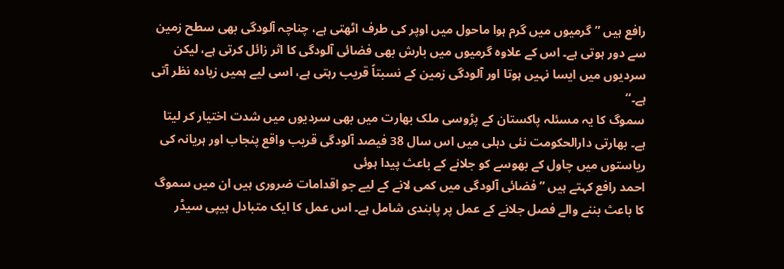رافع ہیں ”گرمیوں میں گرم ہوا ماحول میں اوپر کی طرف اٹھتی ہے، چناچہ آلودگی بھی سطح زمین سے دور ہوتی ہے۔ اس کے علاوہ گرمیوں میں بارش بھی فضائی آلودگی کا اثر زائل کرتی ہے، لیکن سردیوں میں ایسا نہیں ہوتا اور آلودگی زمین کے نسبتاً قریب رہتی ہے، اسی لیے ہمیں زیادہ نظر آتی ہے۔‘‘
سموگ کا یہ مسئلہ پاکستان کے پڑوسی ملک بھارت میں بھی سردیوں میں شدت اختیار کر لیتا ہے۔ بھارتی دارالحکومت نئی دہلی میں اس سال 38 فیصد آلودگی قریب واقع پنجاب اور ہریانہ کی ریاستوں میں چاول کے بھوسے کو جلانے کے باعث پیدا ہوئی
احمد رافع کہتے ہیں ”فضائی آلودگی میں کمی لانے کے لیے جو اقدامات ضروری ہیں ان میں سموگ کا باعث بننے والے فصل جلانے کے عمل پر پابندی شامل ہے۔ اس عمل کا ایک متبادل ہیپی سیڈر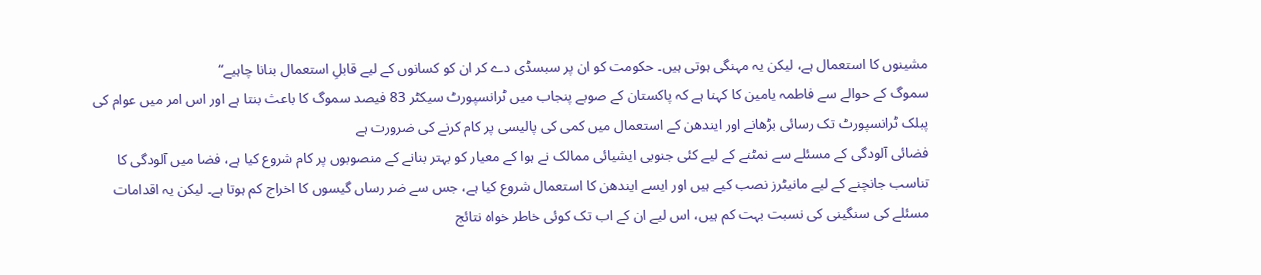مشینوں کا استعمال ہے، لیکن یہ مہنگی ہوتی ہیں۔ حکومت کو ان پر سبسڈی دے کر ان کو کسانوں کے لیے قابلِ استعمال بنانا چاہیے“
سموگ کے حوالے سے فاطمہ یامین کا کہنا ہے کہ پاکستان کے صوبے پنجاب میں ٹرانسپورٹ سیکٹر 83 فیصد سموگ کا باعث بنتا ہے اور اس امر میں عوام کی پبلک ٹرانسپورٹ تک رسائی بڑھانے اور ایندھن کے استعمال میں کمی کی پالیسی پر کام کرنے کی ضرورت ہے
فضائی آلودگی کے مسئلے سے نمٹنے کے لیے کئی جنوبی ایشیائی ممالک نے ہوا کے معیار کو بہتر بنانے کے منصوبوں پر کام شروع کیا ہے، فضا میں آلودگی کا تناسب جانچنے کے لیے مانیٹرز نصب کیے ہیں اور ایسے ایندھن کا استعمال شروع کیا ہے، جس سے ضر رساں گیسوں کا اخراج کم ہوتا ہے۔ لیکن یہ اقدامات مسئلے کی سنگینی کی نسبت بہت کم ہیں، اس لیے ان کے اب تک کوئی خاطر خواہ نتائج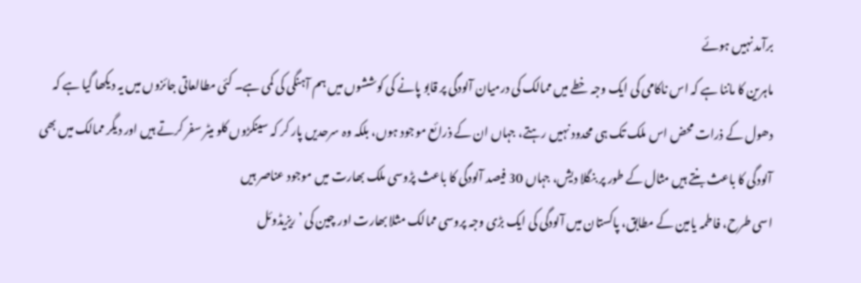برآمد نہیں ہوئے
ماہرین کا ماننا ہے کہ اس ناکامی کی ایک وجہ خطے میں ممالک کی درمیان آلودگی پر قابو پانے کی کوششوں میں ہم آہنگی کی کمی ہے۔ کئی مطالعاتی جائزوں میں یہ دیکھا گیا ہے کہ دھول کے ذرات محض اس ملک تک ہی محدود نہیں رہتے، جہاں ان کے ذرائع موجود ہوں، بلکہ وہ سرحدیں پار کر کہ سینکڑوں کلو میٹر سفر کرتے ہیں اور دیگر ممالک میں بھی آلودگی کا باعث بنتے ہیں مثال کے طور پر بنگلا دیش، جہاں 30 فیصد آلودگی کا باعث پڑوسی ملک بھارت میں موجود عناصر ہیں
اسی طرح، فاطمہ یامین کے مطابق، پاکستان میں آلودگی کی ایک بڑی وجہ پروسی ممالک مثلا بھارت اور چین کی ’ریزیڈوئل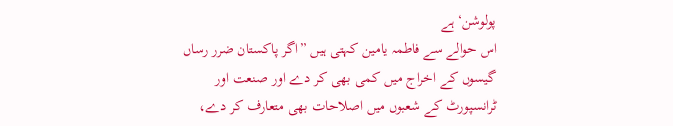پولوشن‘ ہے
اس حوالے سے فاطمہ یامین کہتی ہیں ”اگر پاکستان ضرر رساں گیسوں کے اخراج میں کمی بھی کر دے اور صنعت اور ٹرانسپورٹ کے شعبوں میں اصلاحات بھی متعارف کر دے،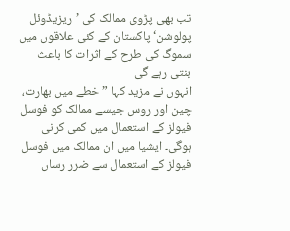تب بھی پڑوی ممالک کی ’ریزیڈوئل پولوشن‘ پاکستان کے کئی علاقوں میں سموگ کی طرح کے اثرات کا باعث بنتی رہے گی
انہوں نے مزید کہا ”خطے میں بھارت، چین اور روس جیسے ممالک کو فوسل فیولز کے استعمال میں کمی کرنی ہوگی۔ ایشیا میں ان ممالک میں فوسل فیولز کے استعمال سے ضرر رساں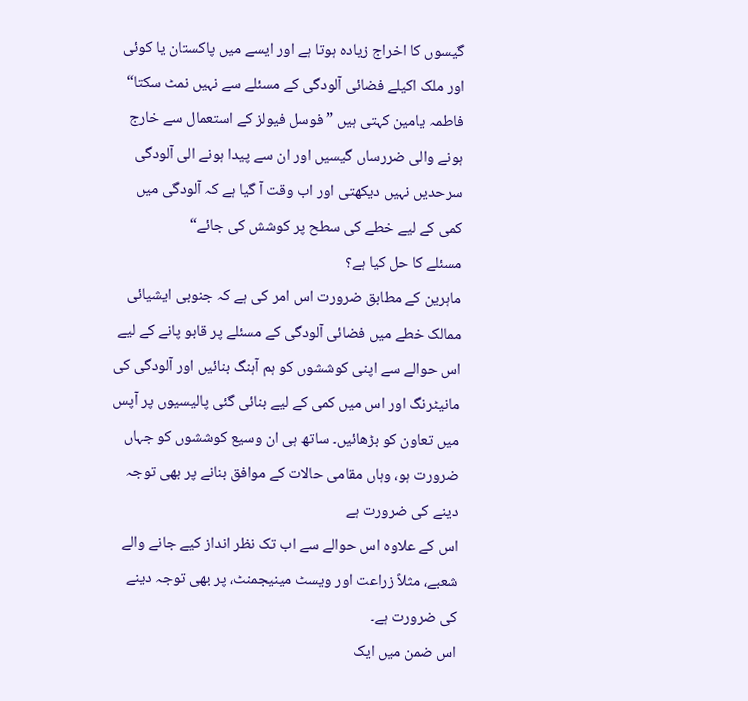گیسوں کا اخراج زیادہ ہوتا ہے اور ایسے میں پاکستان یا کوئی اور ملک اکیلے فضائی آلودگی کے مسئلے سے نہیں نمٹ سکتا“
فاطمہ یامین کہتی ہیں ”فوسل فیولز کے استعمال سے خارج ہونے والی ضررساں گیسیں اور ان سے پیدا ہونے الی آلودگی سرحدیں نہیں دیکھتی اور اب وقت آ گیا ہے کہ آلودگی میں کمی کے لیے خطے کی سطح پر کوشش کی جائے“
مسئلے کا حل کیا ہے؟
ماہرین کے مطابق ضرورت اس امر کی ہے کہ جنوبی ایشیائی ممالک خطے میں فضائی آلودگی کے مسئلے پر قابو پانے کے لیے اس حوالے سے اپنی کوششوں کو ہم آہنگ بنائیں اور آلودگی کی مانیٹرنگ اور اس میں کمی کے لیے بنائی گئی پالیسیوں پر آپس میں تعاون کو بڑھائیں۔ ساتھ ہی ان وسیع کوششوں کو جہاں ضرورت ہو، وہاں مقامی حالات کے موافق بنانے پر بھی توجہ دینے کی ضرورت ہے
اس کے علاوہ اس حوالے سے اب تک نظر انداز کیے جانے والے شعبے، مثلاً زراعت اور ویسٹ مینیجمنٹ، پر بھی توجہ دینے کی ضرورت ہے۔
اس ضمن میں ایک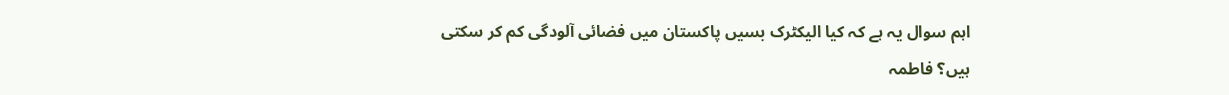اہم سوال یہ ہے کہ کیا الیکٹرک بسیں پاکستان میں فضائی آلودگی کم کر سکتی ہیں؟ فاطمہ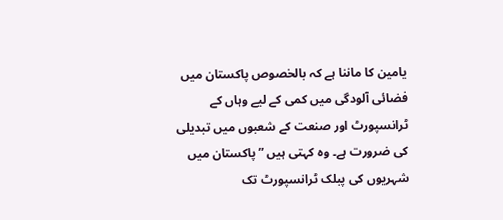یامین کا ماننا ہے کہ بالخصوص پاکستان میں فضائی آلودگی میں کمی کے لیے وہاں کے ٹرانسپورٹ اور صنعت کے شعبوں میں تبدیلی کی ضرورت ہے۔ وہ کہتی ہیں ”پاکستان میں شہریوں کی پبلک ٹرانسپورٹ تک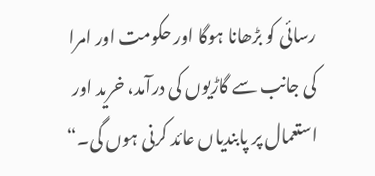رسائی کو بڑھانا ہوگا اور حکومت اور امرا کی جانب سے گاڑیوں کی درآمد، خرید اور استعمال پر پابندیاں عائد کرنی ہوں گی۔“